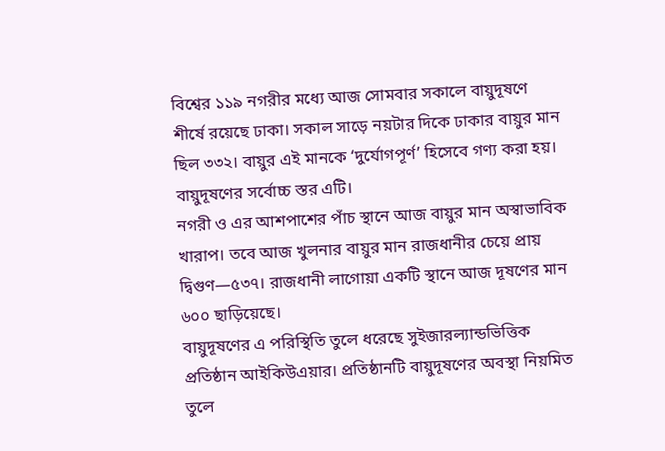বিশ্বের ১১৯ নগরীর মধ্যে আজ সোমবার সকালে বায়ুদূষণে শীর্ষে রয়েছে ঢাকা। সকাল সাড়ে নয়টার দিকে ঢাকার বায়ুর মান ছিল ৩৩২। বায়ুর এই মানকে ‘দুর্যোগপূর্ণ’ হিসেবে গণ্য করা হয়। বায়ুদূষণের সর্বোচ্চ স্তর এটি।
নগরী ও এর আশপাশের পাঁচ স্থানে আজ বায়ুর মান অস্বাভাবিক খারাপ। তবে আজ খুলনার বায়ুর মান রাজধানীর চেয়ে প্রায় দ্বিগুণ—৫৩৭। রাজধানী লাগোয়া একটি স্থানে আজ দূষণের মান ৬০০ ছাড়িয়েছে।
বায়ুদূষণের এ পরিস্থিতি তুলে ধরেছে সুইজারল্যান্ডভিত্তিক প্রতিষ্ঠান আইকিউএয়ার। প্রতিষ্ঠানটি বায়ুদূষণের অবস্থা নিয়মিত তুলে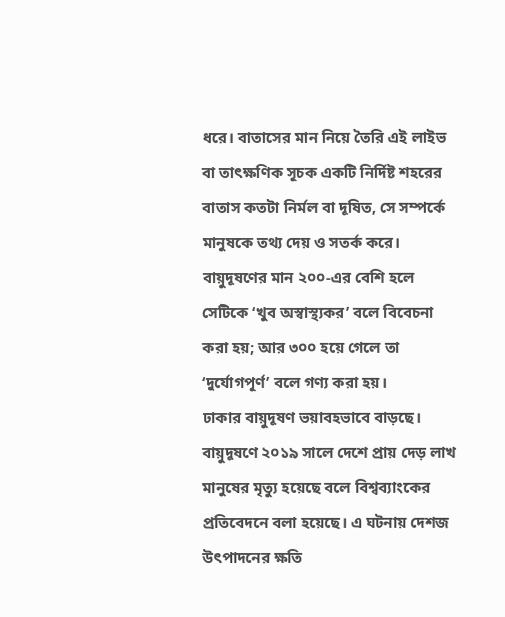ধরে। বাতাসের মান নিয়ে তৈরি এই লাইভ বা তাৎক্ষণিক সূচক একটি নির্দিষ্ট শহরের বাতাস কতটা নির্মল বা দূষিত, সে সম্পর্কে মানুষকে তথ্য দেয় ও সতর্ক করে।
বায়ুদূষণের মান ২০০-এর বেশি হলে সেটিকে ‘খুব অস্বাস্থ্যকর’ বলে বিবেচনা করা হয়; আর ৩০০ হয়ে গেলে তা ‘দুর্যোগপূর্ণ’ বলে গণ্য করা হয়।
ঢাকার বায়ুদূষণ ভয়াবহভাবে বাড়ছে। বায়ুদূষণে ২০১৯ সালে দেশে প্রায় দেড় লাখ মানুষের মৃত্যু হয়েছে বলে বিশ্বব্যাংকের প্রতিবেদনে বলা হয়েছে। এ ঘটনায় দেশজ উৎপাদনের ক্ষতি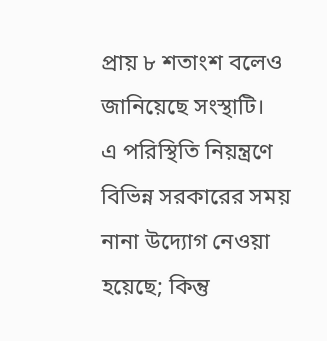প্রায় ৮ শতাংশ বলেও জানিয়েছে সংস্থাটি।
এ পরিস্থিতি নিয়ন্ত্রণে বিভিন্ন সরকারের সময় নানা উদ্যোগ নেওয়া হয়েছে; কিন্তু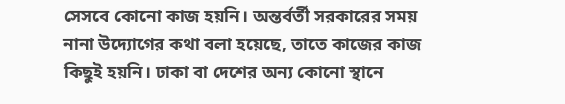সেসবে কোনো কাজ হয়নি। অন্তর্বর্তী সরকারের সময় নানা উদ্যোগের কথা বলা হয়েছে, তাতে কাজের কাজ কিছুই হয়নি। ঢাকা বা দেশের অন্য কোনো স্থানে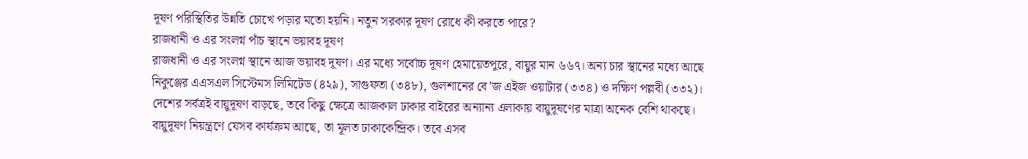দূষণ পরিস্থিতির উন্নতি চোখে পড়ার মতো হয়নি। নতুন সরকার দূষণ রোধে কী করতে পারে?
রাজধানী ও এর সংলগ্ন পাঁচ স্থানে ভয়াবহ দূষণ
রাজধানী ও এর সংলগ্ন স্থানে আজ ভয়াবহ দূষণ। এর মধ্যে সর্বোচ্চ দূষণ হেমায়েতপুরে, বায়ুর মান ৬৬৭। অন্য চার স্থানের মধ্যে আছে নিকুঞ্জের এএসএল সিস্টেমস লিমিটেড (৪২৯), সাগুফতা (৩৪৮), গুলশানের বে’জ এইজ ওয়াটার (৩৩৪) ও দক্ষিণ পল্লবী (৩৩২)।
দেশের সর্বত্রই বায়ুদূষণ বাড়ছে, তবে কিছু ক্ষেত্রে আজকাল ঢাকার বাইরের অন্যান্য এলাকায় বায়ুদূষণের মাত্রা অনেক বেশি থাকছে।
বায়ুদূষণ নিয়ন্ত্রণে যেসব কার্যক্রম আছে, তা মূলত ঢাকাকেন্দ্রিক। তবে এসব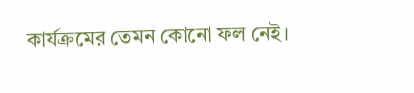কার্যক্রমের তেমন কোনো ফল নেই।